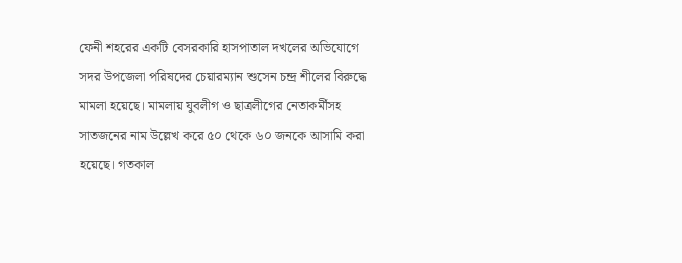ফেনী শহরের একটি বেসরকারি হাসপাতাল দখলের অভিযোগে সদর উপজেলা পরিষদের চেয়ারম্যান শুসেন চন্দ্র শীলের বিরুদ্ধে মামলা হয়েছে। মামলায় যুবলীগ ও ছাত্রলীগের নেতাকর্মীসহ সাতজনের নাম উল্লেখ করে ৫০ থেকে ৬০ জনকে আসামি করা হয়েছে। গতকাল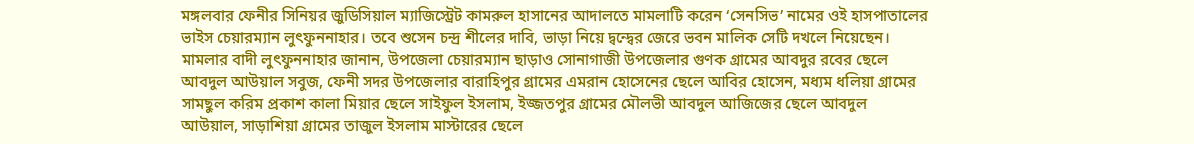মঙ্গলবার ফেনীর সিনিয়র জুডিসিয়াল ম্যাজিস্ট্রেট কামরুল হাসানের আদালতে মামলাটি করেন ‘সেনসিভ’ নামের ওই হাসপাতালের ভাইস চেয়ারম্যান লুৎফুননাহার। তবে শুসেন চন্দ্র শীলের দাবি, ভাড়া নিয়ে দ্বন্দ্বের জেরে ভবন মালিক সেটি দখলে নিয়েছেন।
মামলার বাদী লুৎফুননাহার জানান, উপজেলা চেয়ারম্যান ছাড়াও সোনাগাজী উপজেলার গুণক গ্রামের আবদুর রবের ছেলে আবদুল আউয়াল সবুজ, ফেনী সদর উপজেলার বারাহিপুর গ্রামের এমরান হোসেনের ছেলে আবির হোসেন, মধ্যম ধলিয়া গ্রামের সামছুল করিম প্রকাশ কালা মিয়ার ছেলে সাইফুল ইসলাম, ইজ্জতপুর গ্রামের মৌলভী আবদুল আজিজের ছেলে আবদুল আউয়াল, সাড়াশিয়া গ্রামের তাজুল ইসলাম মাস্টারের ছেলে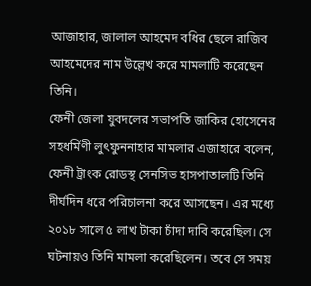আজাহার, জালাল আহমেদ বধির ছেলে রাজিব আহমেদের নাম উল্লেখ করে মামলাটি করেছেন তিনি।
ফেনী জেলা যুবদলের সভাপতি জাকির হোসেনের সহধর্মিণী লুৎফুননাহার মামলার এজাহারে বলেন, ফেনী ট্রাংক রোডস্থ সেনসিভ হাসপাতালটি তিনি দীর্ঘদিন ধরে পরিচালনা করে আসছেন। এর মধ্যে ২০১৮ সালে ৫ লাখ টাকা চাঁদা দাবি করেছিল। সে ঘটনায়ও তিনি মামলা করেছিলেন। তবে সে সময়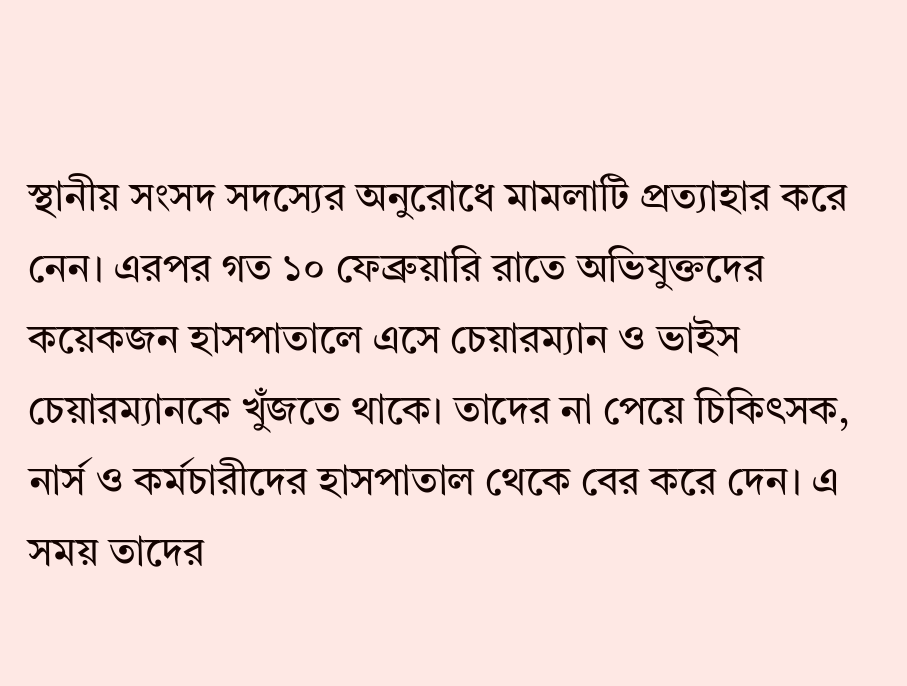স্থানীয় সংসদ সদস্যের অনুরোধে মামলাটি প্রত্যাহার করে নেন। এরপর গত ১০ ফেব্রুয়ারি রাতে অভিযুক্তদের কয়েকজন হাসপাতালে এসে চেয়ারম্যান ও ভাইস চেয়ারম্যানকে খুঁজতে থাকে। তাদের না পেয়ে চিকিৎসক, নার্স ও কর্মচারীদের হাসপাতাল থেকে বের করে দেন। এ সময় তাদের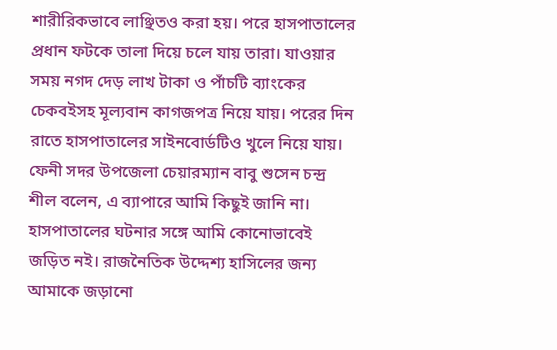শারীরিকভাবে লাঞ্ছিতও করা হয়। পরে হাসপাতালের প্রধান ফটকে তালা দিয়ে চলে যায় তারা। যাওয়ার সময় নগদ দেড় লাখ টাকা ও পাঁচটি ব্যাংকের চেকবইসহ মূল্যবান কাগজপত্র নিয়ে যায়। পরের দিন রাতে হাসপাতালের সাইনবোর্ডটিও খুলে নিয়ে যায়।
ফেনী সদর উপজেলা চেয়ারম্যান বাবু শুসেন চন্দ্র শীল বলেন, এ ব্যাপারে আমি কিছুই জানি না। হাসপাতালের ঘটনার সঙ্গে আমি কোনোভাবেই জড়িত নই। রাজনৈতিক উদ্দেশ্য হাসিলের জন্য আমাকে জড়ানো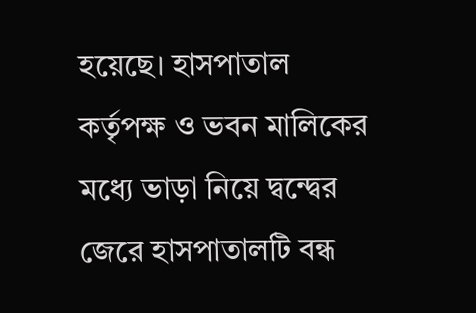হয়েছে। হাসপাতাল কর্তৃপক্ষ ও ভবন মালিকের মধ্যে ভাড়া নিয়ে দ্বন্দ্বের জেরে হাসপাতালটি বন্ধ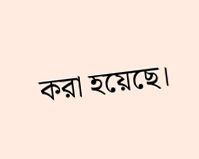করা হয়েছে।